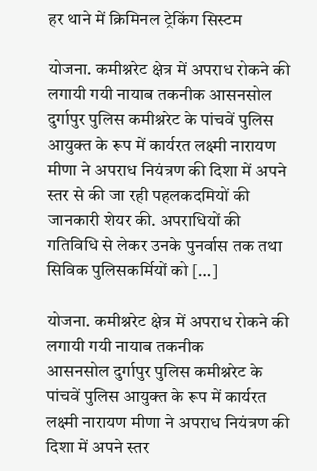हर थाने में क्रिमिनल ट्रेकिंग सिस्टम

योजना. कमीश्नरेट क्षेत्र में अपराध रोकने की लगायी गयी नायाब तकनीक आसनसोल दुर्गापुर पुलिस कमीश्नरेट के पांचवें पुलिस आयुक्त के रूप में कार्यरत लक्ष्मी नारायण मीणा ने अपराध नियंत्रण की दिशा में अपने स्तर से की जा रही पहलकदमियों की जानकारी शेयर की. अपराधियों की गतिविधि से लेकर उनके पुनर्वास तक तथा सिविक पुलिसकर्मियों को […]

योजना. कमीश्नरेट क्षेत्र में अपराध रोकने की लगायी गयी नायाब तकनीक
आसनसोल दुर्गापुर पुलिस कमीश्नरेट के पांचवें पुलिस आयुक्त के रूप में कार्यरत लक्ष्मी नारायण मीणा ने अपराध नियंत्रण की दिशा में अपने स्तर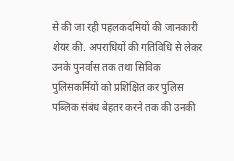से की जा रही पहलकदमियों की जानकारी शेयर की. अपराधियों की गतिविधि से लेकर उनके पुनर्वास तक तथा सिविक पुलिसकर्मियों को प्रशिक्षित कर पुलिस पब्लिक संबंध बेहतर करने तक की उनकी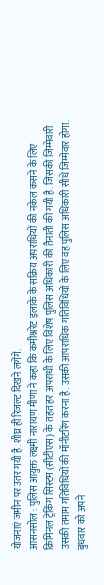योजनाएं जमीन पर उतर गयी है. शीघ्र ही रिजल्ट दिखने लगेंगे.
आसनसोल : पुलिस आयुक्त लक्ष्मी नारायण मीणा ने कहा कि कमीश्नरेट इलाके के सक्रिय अपराधियों की नकेल कसने के लिए क्रिमिनल ट्रेकिंग सिस्टम (सीटीएस) के तहत हर अपराधी के लिए विशेष पुलिस अधिकारी की तैनाती की गयी है. जिसकी जिम्मेवारी उसकी तमाम गतिविधियों की मॉनीटरिंग करना है. उसकी आपराधिक गतिविधियों के लिए वह पुलिस अधिकारी सीधे जिम्मेवार होगा. बुधवार को अपने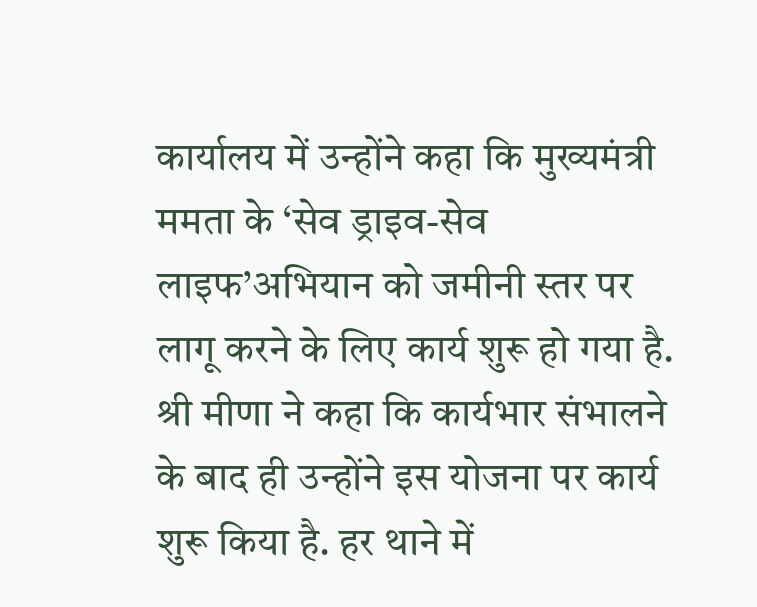कार्यालय में उन्होंने कहा कि मुख्यमंत्री ममता के ‘सेव ड्राइव-सेव लाइफ’अभियान को जमीनी स्तर पर लागू करने के लिए कार्य शुरू हो गया है. श्री मीणा ने कहा कि कार्यभार संभालने के बाद ही उन्होंने इस योजना पर कार्य शुरू किया है. हर थाने में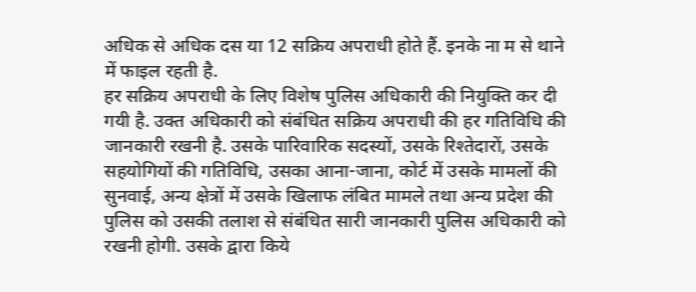अधिक से अधिक दस या 12 सक्रिय अपराधी होते हैं. इनके ना म से थाने में फाइल रहती है.
हर सक्रिय अपराधी के लिए विशेष पुलिस अधिकारी की नियुक्ति कर दी गयी है. उक्त अधिकारी को संबंधित सक्रिय अपराधी की हर गतिविधि की जानकारी रखनी है. उसके पारिवारिक सदस्यों, उसके रिश्तेदारों, उसके सहयोगियों की गतिविधि, उसका आना-जाना, कोर्ट में उसके मामलों की सुनवाई, अन्य क्षेत्रों में उसके खिलाफ लंबित मामले तथा अन्य प्रदेश की पुलिस को उसकी तलाश से संबंधित सारी जानकारी पुलिस अधिकारी को रखनी होगी. उसके द्वारा किये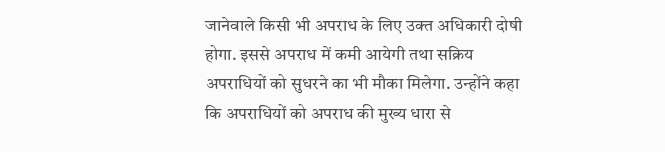जानेवाले किसी भी अपराध के लिए उक्त अधिकारी दोषी होगा. इससे अपराध में कमी आयेगी तथा सक्रिय अपराधियों को सुधरने का भी मौका मिलेगा. उन्होंने कहा कि अपराधियों को अपराध की मुख्य धारा से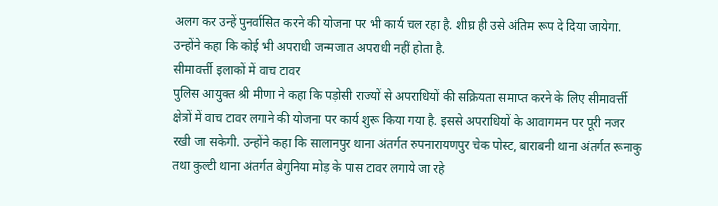अलग कर उन्हें पुनर्वासित करने की योजना पर भी कार्य चल रहा है. शीघ्र ही उसे अंतिम रूप दे दिया जायेगा. उन्होंने कहा कि कोई भी अपराधी जन्मजात अपराधी नहीं होता है.
सीमावर्त्ती इलाकों में वाच टावर
पुलिस आयुक्त श्री मीणा ने कहा कि पड़ोसी राज्यों से अपराधियों की सक्रियता समाप्त करने के लिए सीमावर्त्ती क्षेत्रों में वाच टावर लगाने की योजना पर कार्य शुरू किया गया है. इससे अपराधियों के आवागमन पर पूरी नजर रखी जा सकेगी. उन्होंने कहा कि सालानपुर थाना अंतर्गत रुपनारायणपुर चेक पोस्ट, बाराबनी थाना अंतर्गत रूनाकु तथा कुल्टी थाना अंतर्गत बेगुनिया मोड़ के पास टावर लगाये जा रहे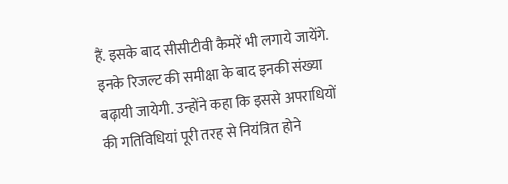हैं. इसके बाद सीसीटीवी कैमरें भी लगाये जायेंगे. इनके रिजल्ट की समीक्षा के बाद इनकी संख्या बढ़ायी जायेगी. उन्होंने कहा कि इससे अपराधियों की गतिविधियां पूरी तरह से नियंत्रित होने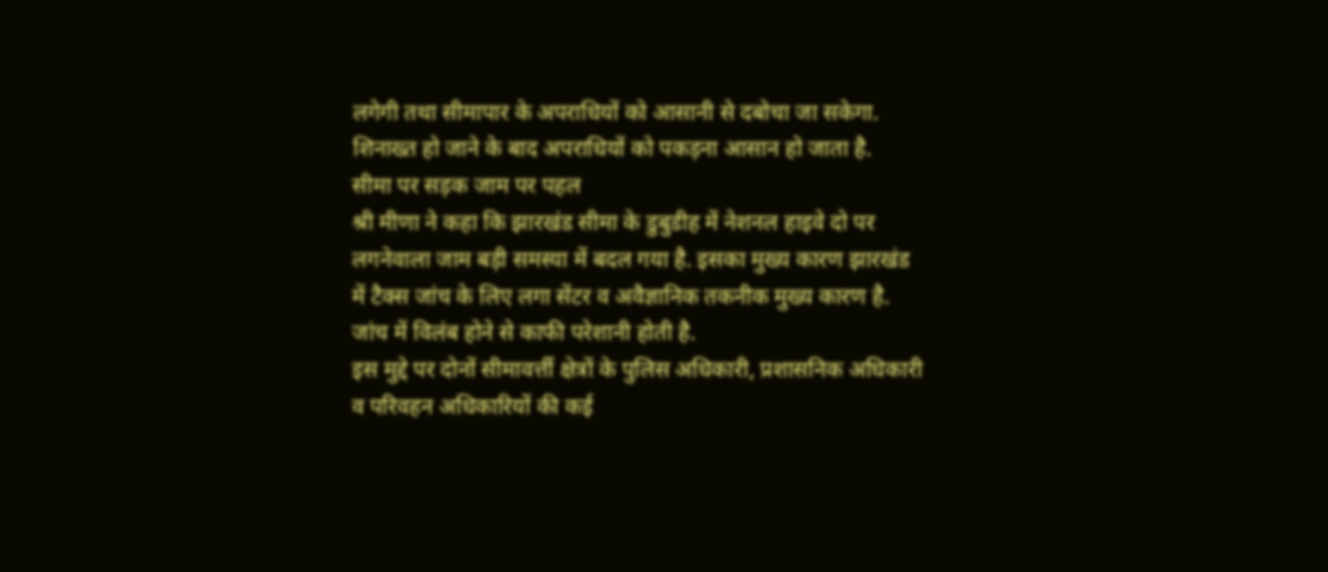लगेगी तथा सीमापार के अपराधियों को आसानी से दबोचा जा सकेगा. शिनाख्त हो जाने के बाद अपराधियों को पकड़ना आसान हो जाता है.
सीमा पर सड़क जाम पर पहल
श्री मीणा ने कहा कि झारखंड सीमा के डुबुडीह में नेशनल हाइवे दो पर लगनेवाला जाम बड़ी समस्या में बदल गया है. इसका मुख्य कारण झारखंड में टैक्स जांच के लिए लगा सेंटर व अवैज्ञानिक तकनीक मुख्य कारण है. जांच में विलंब होने से काफी परेशानी होती है.
इस मुद्दे पर दोनों सीमावर्त्ती क्षेत्रों के पुलिस अधिकारी, प्रशासनिक अधिकारी व परिवहन अधिकारियों की कई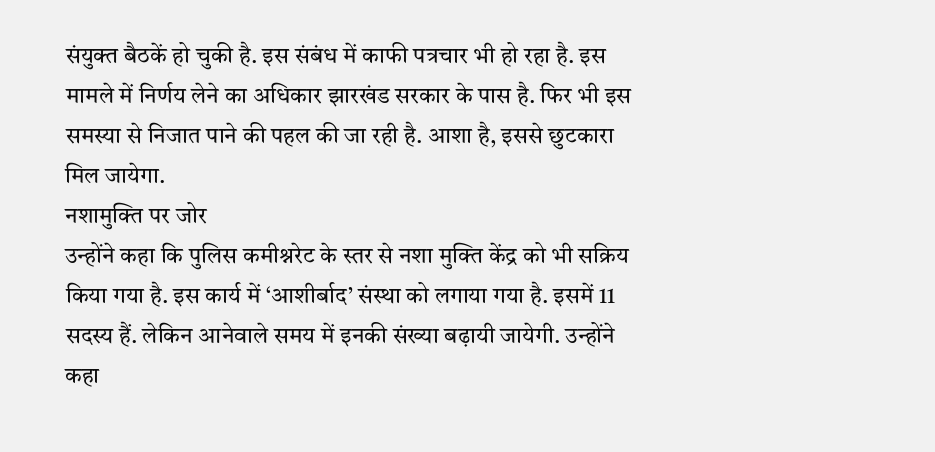संयुक्त बैठकें हो चुकी है. इस संबंध में काफी पत्रचार भी हो रहा है. इस मामले में निर्णय लेने का अधिकार झारखंड सरकार के पास है. फिर भी इस समस्या से निजात पाने की पहल की जा रही है. आशा है, इससे छुटकारा मिल जायेगा.
नशामुक्ति पर जोर
उन्होंने कहा कि पुलिस कमीश्नरेट के स्तर से नशा मुक्ति केंद्र को भी सक्रिय किया गया है. इस कार्य में ‘आशीर्बाद’ संस्था को लगाया गया है. इसमें 11 सदस्य हैं. लेकिन आनेवाले समय में इनकी संख्या बढ़ायी जायेगी. उन्होंने कहा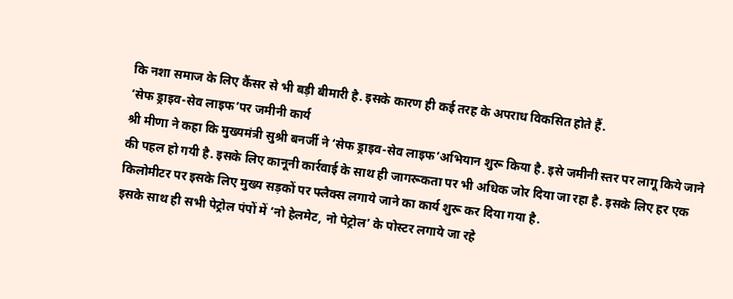कि नशा समाज के लिए कैंसर से भी बड़ी बीमारी है. इसके कारण ही कई तरह के अपराध विकसित होते हैं.
‘सेफ ड्राइव-सेव लाइफ’पर जमीनी कार्य
श्री मीणा ने कहा कि मुख्यमंत्री सुश्री बनर्जी ने ‘सेफ ड्राइव-सेव लाइफ’अभियान शुरू किया है. इसे जमीनी स्तर पर लागू किये जाने की पहल हो गयी है. इसके लिए कानूनी कार्रवाई के साथ ही जागरूकता पर भी अधिक जोर दिया जा रहा है. इसके लिए हर एक किलोमीटर पर इसके लिए मुख्य सड़कों पर फ्लैक्स लगाये जाने का कार्य शुरू कर दिया गया है.
इसके साथ ही सभी पेट्रोल पंपों में ‘नो हेलमेट, नो पेट्रोल’ के पोस्टर लगाये जा रहे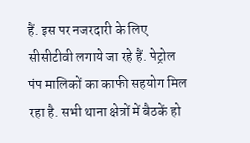हैं. इस पर नजरदारी के लिए सीसीटीवी लगाये जा रहे हैं. पेट्रोल पंप मालिकों का काफी सहयोग मिल रहा है. सभी थाना क्षेत्रों में बैठकें हो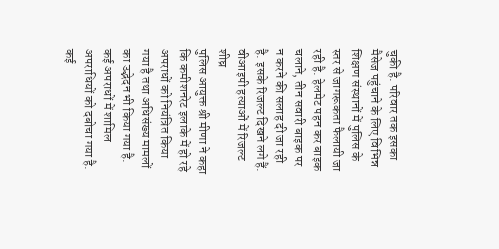चुकी है. परिवार तक इसका मैसेज पहुंचाने के लिए विभिन्न शिक्षण संस्थानों में पुलिस के स्तर से जागरूकता फैलायी जा रही है. हेलमेट पहन कर बाइक चलाने, तीन सवारी बाइक पर न करने की सलाह दी जा रही है. इसके रिजल्ट दिखने लगे हैं.
वीआइपी हत्याओं में रिजल्ट शीघ्र
पुलिस आयुक्त श्री मीणा ने कहा कि कमीशनरेट इलाके में हो रहे अपराधों को नियंत्रित किया गया है तथा अधिसंख्य मामलों का उद्भेदन भी किया गया है. कई अपराधों में शामिल अपराधियों को दबोचा गया है. कई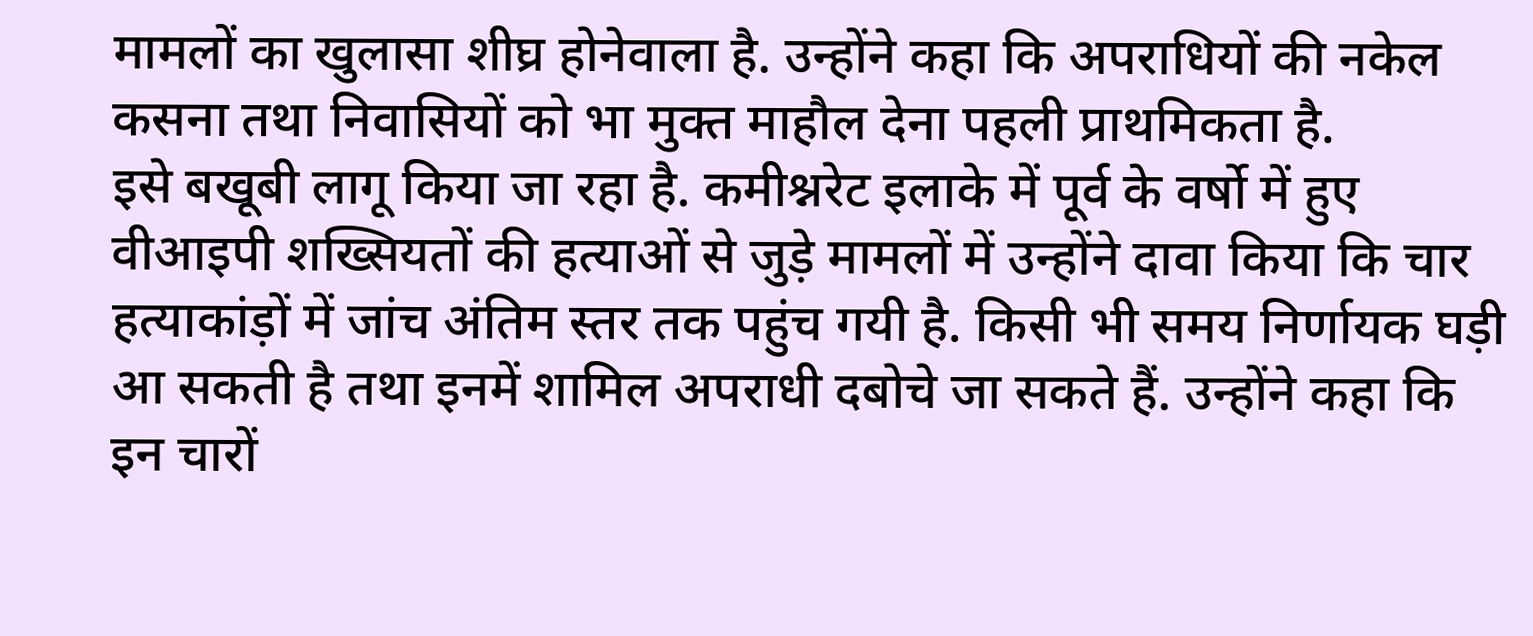मामलों का खुलासा शीघ्र होनेवाला है. उन्होंने कहा कि अपराधियों की नकेल कसना तथा निवासियों को भा मुक्त माहौल देना पहली प्राथमिकता है.
इसे बखूबी लागू किया जा रहा है. कमीश्नरेट इलाके में पूर्व के वर्षो में हुए वीआइपी शख्सियतों की हत्याओं से जुड़े मामलों में उन्होंने दावा किया कि चार हत्याकांड़ों में जांच अंतिम स्तर तक पहुंच गयी है. किसी भी समय निर्णायक घड़ी आ सकती है तथा इनमें शामिल अपराधी दबोचे जा सकते हैं. उन्होंने कहा कि इन चारों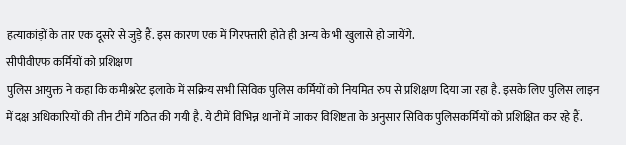हत्याकांड़ों के तार एक दूसरे से जुड़े हैं. इस कारण एक में गिरफ्तारी होते ही अन्य के भी खुलासे हो जायेंगे.
सीपीवीएफ कर्मियों को प्रशिक्षण
पुलिस आयुक्त ने कहा कि कमीश्नरेट इलाके में सक्रिय सभी सिविक पुलिस कर्मियों को नियमित रुप से प्रशिक्षण दिया जा रहा है. इसके लिए पुलिस लाइन में दक्ष अधिकारियों की तीन टीमें गठित की गयी है. ये टीमें विभिन्न थानों में जाकर विशिष्टता के अनुसार सिविक पुलिसकर्मियों को प्रशिक्षित कर रहे हैं.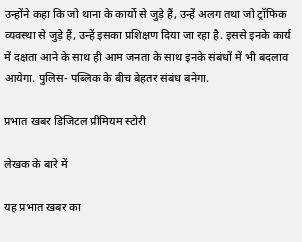उन्होंने कहा कि जो थाना के कार्यो से जुड़े हैं, उन्हें अलग तथा जो ट्रॉफिक व्यवस्था से जुड़े हैं, उन्हें इसका प्रशिक्षण दिया जा रहा है. इससे इनके कार्य में दक्षता आने के साथ ही आम जनता के साथ इनके संबंधों में भी बदलाव आयेगा. पुलिस- पब्लिक के बीच बेहतर संबंध बनेगा.

प्रभात खबर डिजिटल प्रीमियम स्टोरी

लेखक के बारे में

यह प्रभात खबर का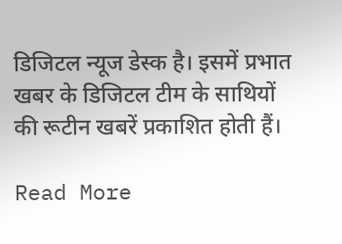डिजिटल न्यूज डेस्क है। इसमें प्रभात खबर के डिजिटल टीम के साथियों की रूटीन खबरें प्रकाशित होती हैं।

Read More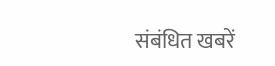संबंधित खबरें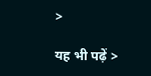>

यह भी पढ़ें >